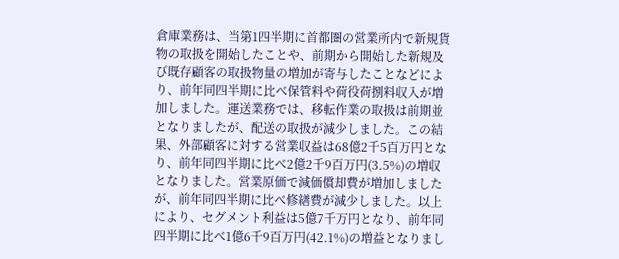倉庫業務は、当第1四半期に首都圏の営業所内で新規貨物の取扱を開始したことや、前期から開始した新規及び既存顧客の取扱物量の増加が寄与したことなどにより、前年同四半期に比べ保管料や荷役荷捌料収入が増加しました。運送業務では、移転作業の取扱は前期並となりましたが、配送の取扱が減少しました。この結果、外部顧客に対する営業収益は68億2千5百万円となり、前年同四半期に比べ2億2千9百万円(3.5%)の増収となりました。営業原価で減価償却費が増加しましたが、前年同四半期に比べ修繕費が減少しました。以上により、セグメント利益は5億7千万円となり、前年同四半期に比べ1億6千9百万円(42.1%)の増益となりまし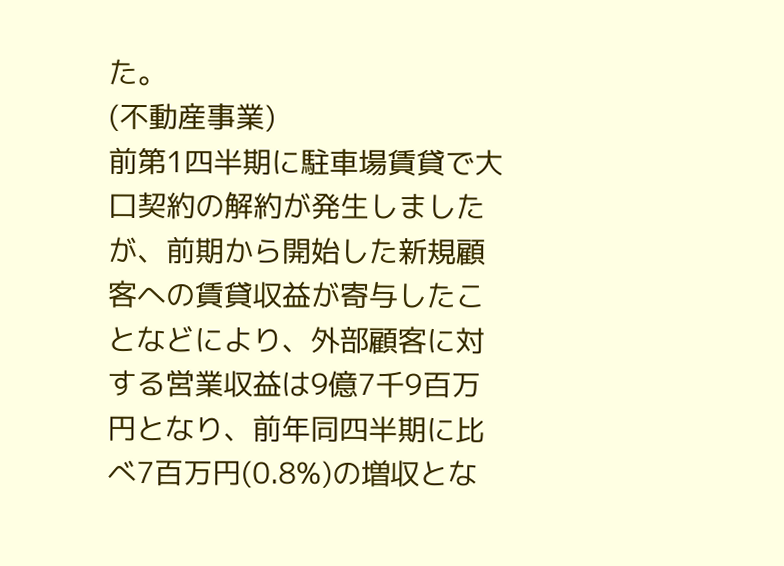た。
(不動産事業)
前第1四半期に駐車場賃貸で大口契約の解約が発生しましたが、前期から開始した新規顧客への賃貸収益が寄与したことなどにより、外部顧客に対する営業収益は9億7千9百万円となり、前年同四半期に比べ7百万円(0.8%)の増収とな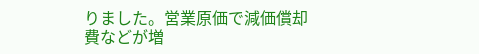りました。営業原価で減価償却費などが増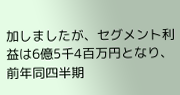加しましたが、セグメント利益は6億5千4百万円となり、前年同四半期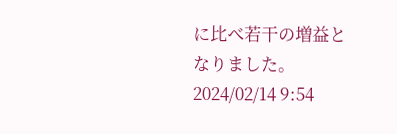に比べ若干の増益となりました。
2024/02/14 9:54